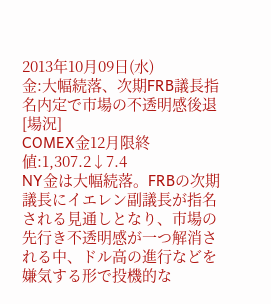2013年10月09日(水)
金:大幅続落、次期FRB議長指名内定で市場の不透明感後退
[場況]
COMEX金12月限終値:1,307.2↓7.4
NY金は大幅続落。FRBの次期議長にイエレン副議長が指名される見通しとなり、市場の先行き不透明感が一つ解消される中、ドル高の進行などを嫌気する形で投機的な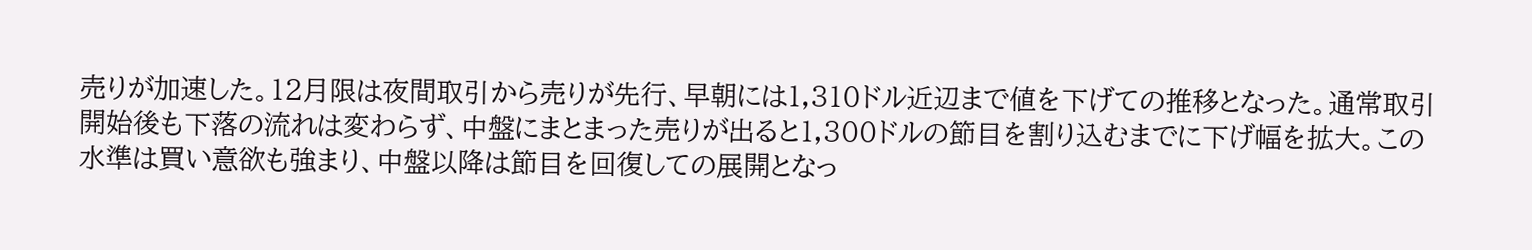売りが加速した。12月限は夜間取引から売りが先行、早朝には1,310ドル近辺まで値を下げての推移となった。通常取引開始後も下落の流れは変わらず、中盤にまとまった売りが出ると1,300ドルの節目を割り込むまでに下げ幅を拡大。この水準は買い意欲も強まり、中盤以降は節目を回復しての展開となっ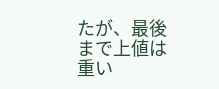たが、最後まで上値は重い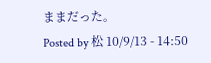ままだった。
Posted by 松 10/9/13 - 14:50